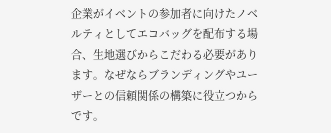企業がイベントの参加者に向けたノベルティとしてエコバッグを配布する場合、生地選びからこだわる必要があります。なぜならブランディングやユーザーとの信頼関係の構築に役立つからです。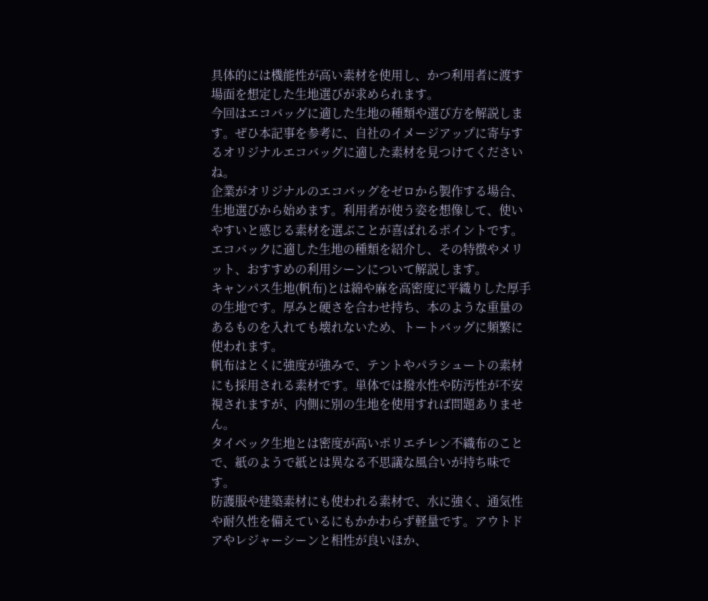具体的には機能性が高い素材を使用し、かつ利用者に渡す場面を想定した生地選びが求められます。
今回はエコバッグに適した生地の種類や選び方を解説します。ぜひ本記事を参考に、自社のイメージアップに寄与するオリジナルエコバッグに適した素材を見つけてくださいね。
企業がオリジナルのエコバッグをゼロから製作する場合、生地選びから始めます。利用者が使う姿を想像して、使いやすいと感じる素材を選ぶことが喜ばれるポイントです。
エコバックに適した生地の種類を紹介し、その特徴やメリット、おすすめの利用シーンについて解説します。
キャンパス生地(帆布)とは綿や麻を高密度に平織りした厚手の生地です。厚みと硬さを合わせ持ち、本のような重量のあるものを入れても壊れないため、トートバッグに頻繁に使われます。
帆布はとくに強度が強みで、テントやパラシュートの素材にも採用される素材です。単体では撥水性や防汚性が不安視されますが、内側に別の生地を使用すれば問題ありません。
タイベック生地とは密度が高いポリエチレン不織布のことで、紙のようで紙とは異なる不思議な風合いが持ち味です。
防護服や建築素材にも使われる素材で、水に強く、通気性や耐久性を備えているにもかかわらず軽量です。アウトドアやレジャーシーンと相性が良いほか、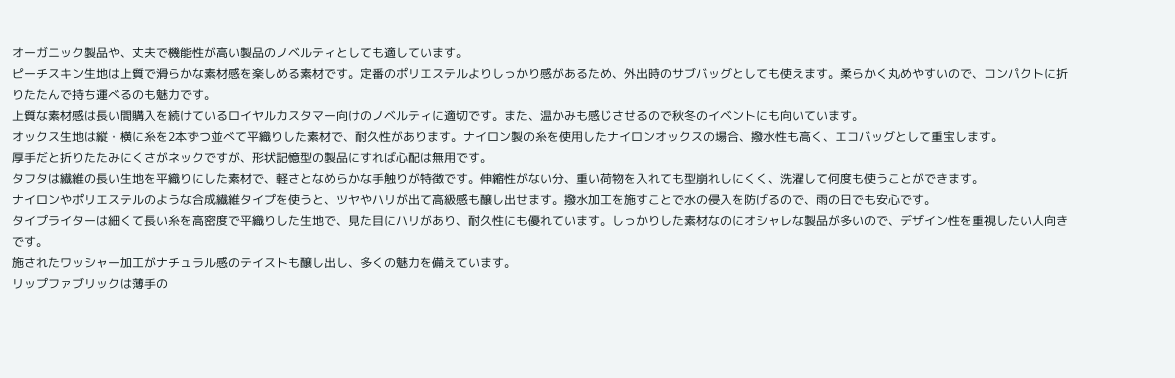オーガニック製品や、丈夫で機能性が高い製品のノベルティとしても適しています。
ピーチスキン生地は上質で滑らかな素材感を楽しめる素材です。定番のポリエステルよりしっかり感があるため、外出時のサブバッグとしても使えます。柔らかく丸めやすいので、コンパクトに折りたたんで持ち運べるのも魅力です。
上質な素材感は長い間購入を続けているロイヤルカスタマー向けのノベルティに適切です。また、温かみも感じさせるので秋冬のイベントにも向いています。
オックス生地は縦・横に糸を2本ずつ並べて平織りした素材で、耐久性があります。ナイロン製の糸を使用したナイロンオックスの場合、撥水性も高く、エコバッグとして重宝します。
厚手だと折りたたみにくさがネックですが、形状記憶型の製品にすれば心配は無用です。
タフタは繊維の長い生地を平織りにした素材で、軽さとなめらかな手触りが特徴です。伸縮性がない分、重い荷物を入れても型崩れしにくく、洗濯して何度も使うことができます。
ナイロンやポリエステルのような合成繊維タイプを使うと、ツヤやハリが出て高級感も醸し出せます。撥水加工を施すことで水の侵入を防げるので、雨の日でも安心です。
タイプライターは細くて長い糸を高密度で平織りした生地で、見た目にハリがあり、耐久性にも優れています。しっかりした素材なのにオシャレな製品が多いので、デザイン性を重視したい人向きです。
施されたワッシャー加工がナチュラル感のテイストも醸し出し、多くの魅力を備えています。
リップファブリックは薄手の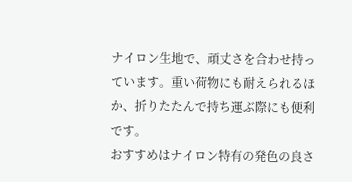ナイロン生地で、頑丈さを合わせ持っています。重い荷物にも耐えられるほか、折りたたんで持ち運ぶ際にも便利です。
おすすめはナイロン特有の発色の良さ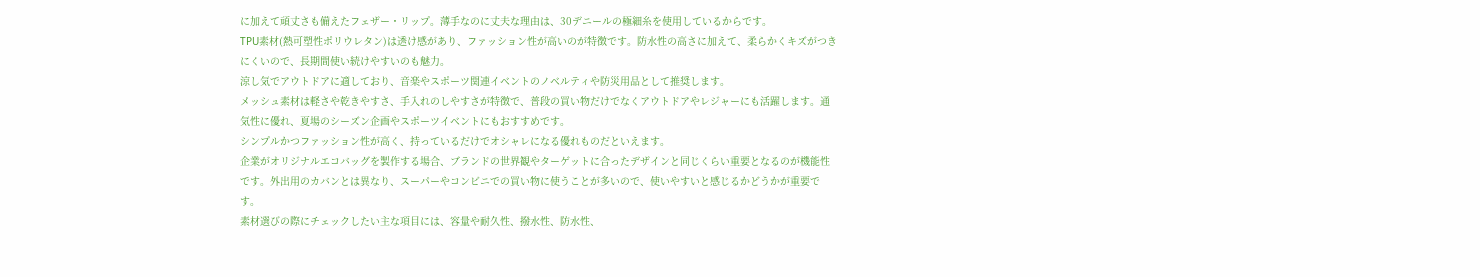に加えて頑丈さも備えたフェザー・リップ。薄手なのに丈夫な理由は、30デニールの極細糸を使用しているからです。
TPU素材(熱可塑性ポリウレタン)は透け感があり、ファッション性が高いのが特徴です。防水性の高さに加えて、柔らかくキズがつきにくいので、長期間使い続けやすいのも魅力。
涼し気でアウトドアに適しており、音楽やスポーツ関連イベントのノベルティや防災用品として推奨します。
メッシュ素材は軽さや乾きやすさ、手入れのしやすさが特徴で、普段の買い物だけでなくアウトドアやレジャーにも活躍します。通気性に優れ、夏場のシーズン企画やスポーツイベントにもおすすめです。
シンプルかつファッション性が高く、持っているだけでオシャレになる優れものだといえます。
企業がオリジナルエコバッグを製作する場合、ブランドの世界観やターゲットに合ったデザインと同じくらい重要となるのが機能性です。外出用のカバンとは異なり、スーパーやコンビニでの買い物に使うことが多いので、使いやすいと感じるかどうかが重要です。
素材選びの際にチェックしたい主な項目には、容量や耐久性、撥水性、防水性、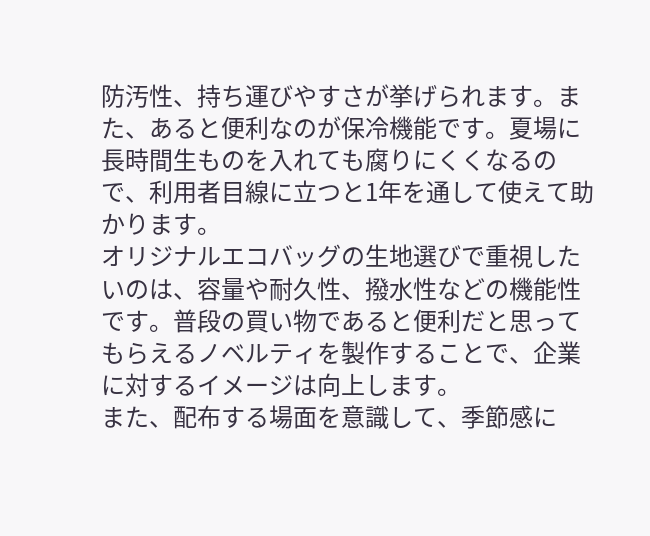防汚性、持ち運びやすさが挙げられます。また、あると便利なのが保冷機能です。夏場に長時間生ものを入れても腐りにくくなるので、利用者目線に立つと1年を通して使えて助かります。
オリジナルエコバッグの生地選びで重視したいのは、容量や耐久性、撥水性などの機能性です。普段の買い物であると便利だと思ってもらえるノベルティを製作することで、企業に対するイメージは向上します。
また、配布する場面を意識して、季節感に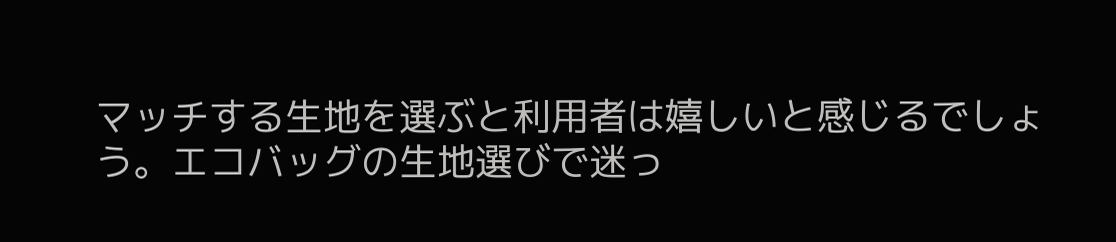マッチする生地を選ぶと利用者は嬉しいと感じるでしょう。エコバッグの生地選びで迷っ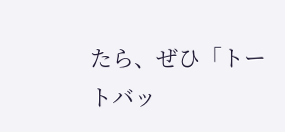たら、ぜひ「トートバッ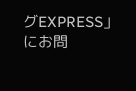グEXPRESS」にお問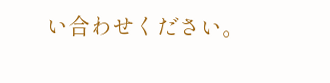い合わせください。